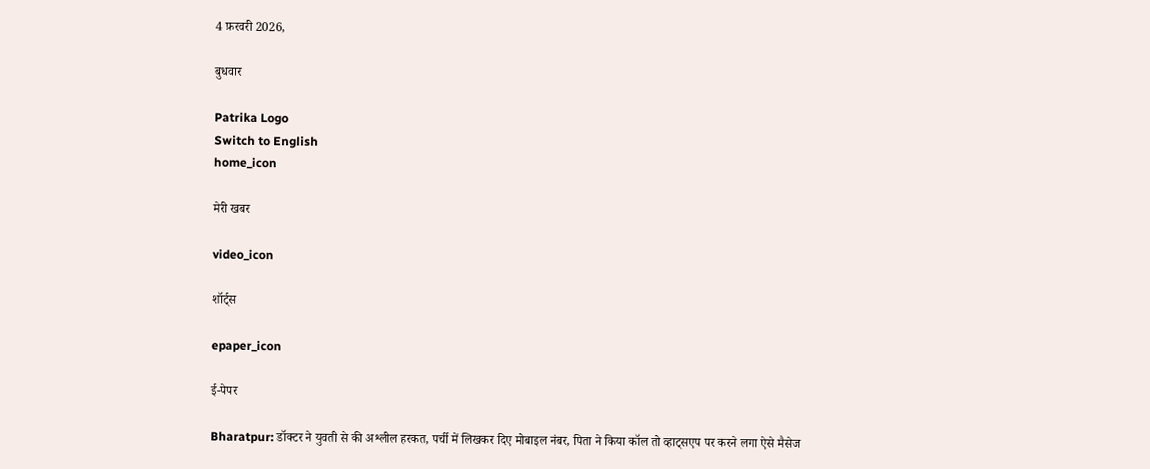4 फ़रवरी 2026,

बुधवार

Patrika Logo
Switch to English
home_icon

मेरी खबर

video_icon

शॉर्ट्स

epaper_icon

ई-पेपर

Bharatpur: डॉक्टर ने युवती से की अश्लील हरकत, पर्ची में लिखकर दिए मोबाइल नंबर, पिता ने किया कॉल तो व्हाट्सएप पर करने लगा ऐसे मैसेज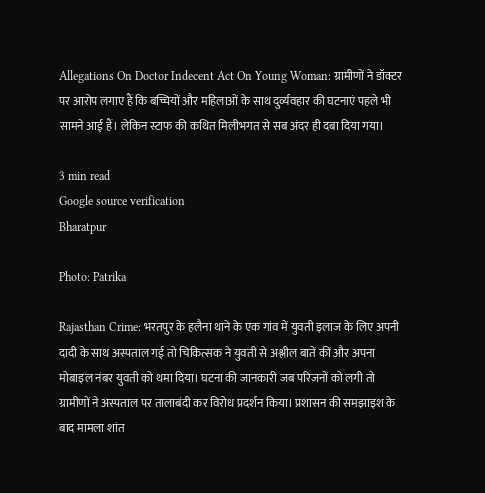Allegations On Doctor Indecent Act On Young Woman: ग्रामीणों ने डॉक्टर पर आरोप लगाए हैं कि बच्चियों और महिलाओं के साथ दुर्व्यवहार की घटनाएं पहले भी सामने आई हैं। लेकिन स्टाफ की कथित मिलीभगत से सब अंदर ही दबा दिया गया।

3 min read
Google source verification
Bharatpur

Photo: Patrika

Rajasthan Crime: भरतपुर के हलैना थाने के एक गांव में युवती इलाज के लिए अपनी दादी के साथ अस्पताल गई तो चिकित्सक ने युवती से अश्लील बातें कीं और अपना मोबाइल नंबर युवती को थमा दिया। घटना की जानकारी जब परिजनों को लगी तो ग्रामीणों ने अस्पताल पर तालाबंदी कर विरोध प्रदर्शन किया। प्रशासन की समझाइश के बाद मामला शांत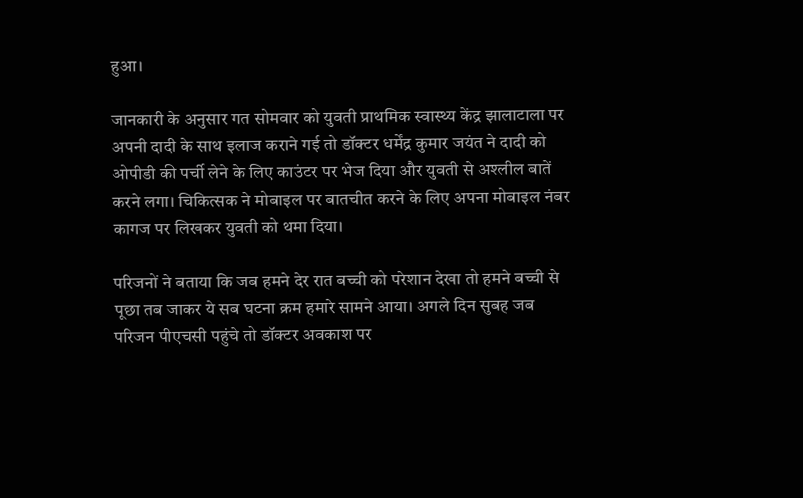हुआ।

जानकारी के अनुसार गत सोमवार को युवती प्राथमिक स्वास्थ्य केंद्र झालाटाला पर अपनी दादी के साथ इलाज कराने गई तो डॉक्टर धर्मेंद्र कुमार जयंत ने दादी को ओपीडी की पर्ची लेने के लिए काउंटर पर भेज दिया और युवती से अश्लील बातें करने लगा। चिकित्सक ने मोबाइल पर बातचीत करने के लिए अपना मोबाइल नंबर कागज पर लिखकर युवती को थमा दिया।

परिजनों ने बताया कि जब हमने देर रात बच्ची को परेशान देखा तो हमने बच्ची से पूछा तब जाकर ये सब घटना क्रम हमारे सामने आया। अगले दिन सुबह जब परिजन पीएचसी पहुंचे तो डॉक्टर अवकाश पर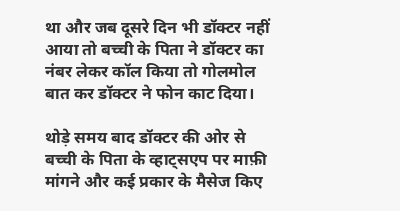था और जब दूसरे दिन भी डॉक्टर नहीं आया तो बच्ची के पिता ने डॉक्टर का नंबर लेकर कॉल किया तो गोलमोल बात कर डॉक्टर ने फोन काट दिया।

थोड़े समय बाद डॉक्टर की ओर से बच्ची के पिता के व्हाट्सएप पर माफ़ी मांगने और कई प्रकार के मैसेज किए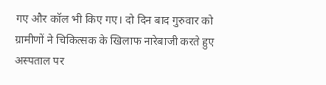गए और कॉल भी किए गए। दो दिन बाद गुरुवार को ग्रामीणों ने चिकित्सक के खिलाफ नारेबाजी करते हुए अस्पताल पर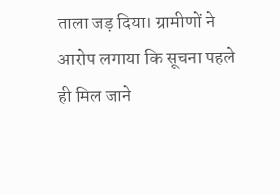ताला जड़ दिया। ग्रामीणों ने आरोप लगाया कि सूचना पहले ही मिल जाने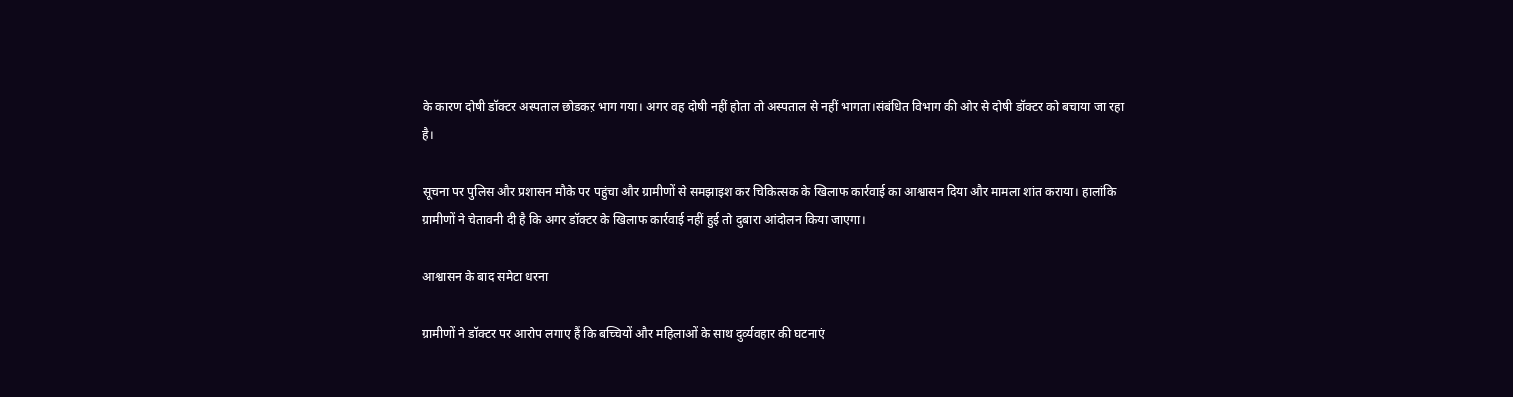के कारण दोषी डॉक्टर अस्पताल छोडकऱ भाग गया। अगर वह दोषी नहीं होता तो अस्पताल से नहीं भागता।संबंधित विभाग की ओर से दोषी डॉक्टर को बचाया जा रहा है।

सूचना पर पुलिस और प्रशासन मौके पर पहुंचा और ग्रामीणों से समझाइश कर चिकित्सक के खिलाफ कार्रवाई का आश्वासन दिया और मामला शांत कराया। हालांकि ग्रामीणों ने चेतावनी दी है कि अगर डॉक्टर के खिलाफ कार्रवाई नहीं हुई तो दुबारा आंदोलन किया जाएगा।

आश्वासन के बाद समेटा धरना

ग्रामीणों ने डॉक्टर पर आरोप लगाए हैं कि बच्चियों और महिलाओं के साथ दुर्व्यवहार की घटनाएं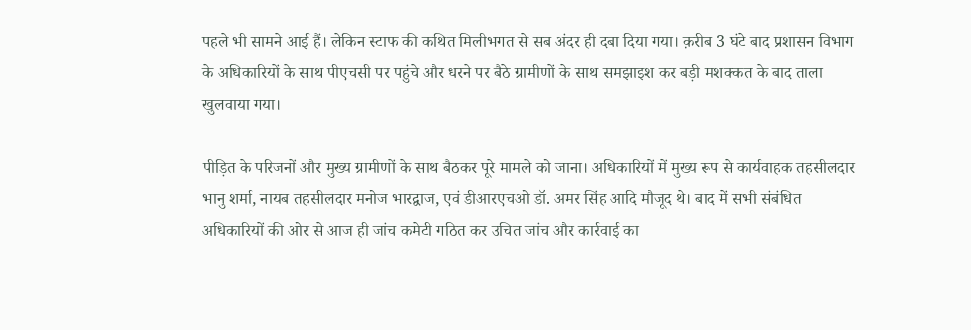पहले भी सामने आई हैं। लेकिन स्टाफ की कथित मिलीभगत से सब अंदर ही दबा दिया गया। क़रीब 3 घंटे बाद प्रशासन विभाग के अधिकारियों के साथ पीएचसी पर पहुंचे और धरने पर बैठे ग्रामीणों के साथ समझाइश कर बड़ी मशक्कत के बाद ताला खुलवाया गया।

पीड़ित के परिजनों और मुख्य ग्रामीणों के साथ बैठकर पूरे मामले को जाना। अधिकारियों में मुख्य रूप से कार्यवाहक तहसीलदार भानु शर्मा, नायब तहसीलदार मनोज भारद्वाज, एवं डीआरएचओ डॉ. अमर सिंह आदि मौजूद थे। बाद में सभी संबंधित अधिकारियों की ओर से आज ही जांच कमेटी गठित कर उचित जांच और कार्रवाई का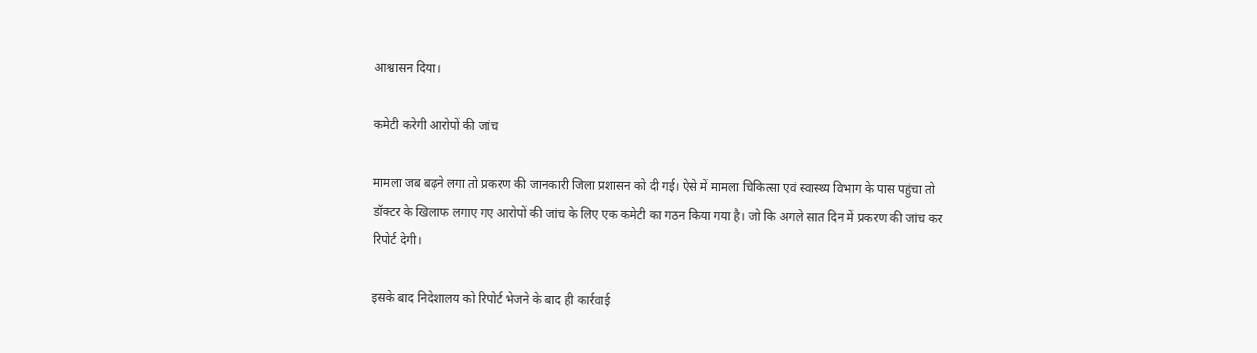आश्वासन दिया।

कमेटी करेगी आरोपों की जांच

मामला जब बढ़ने लगा तो प्रकरण की जानकारी जिला प्रशासन को दी गई। ऐसे में मामला चिकित्सा एवं स्वास्थ्य विभाग के पास पहुंचा तो डॉक्टर के खिलाफ लगाए गए आरोपों की जांच के लिए एक कमेटी का गठन किया गया है। जो कि अगले सात दिन में प्रकरण की जांच कर रिपोर्ट देगी।

इसके बाद निदेशालय को रिपोर्ट भेजने के बाद ही कार्रवाई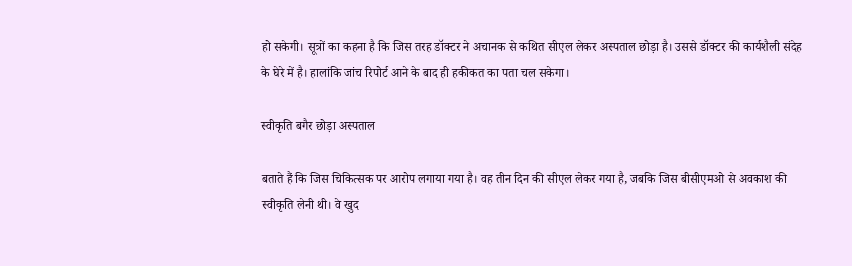हो सकेगी। सूत्रों का कहना है कि जिस तरह डॉक्टर ने अचानक से कथित सीएल लेकर अस्पताल छोड़ा है। उससे डॉक्टर की कार्यशैली संदेह के घेरे में है। हालांकि जांच रिपोर्ट आने के बाद ही हकीकत का पता चल सकेगा।

स्वीकृति बगैर छोड़ा अस्पताल

बताते हैं कि जिस चिकित्सक पर आरोप लगाया गया है। वह तीन दिन की सीएल लेकर गया है, जबकि जिस बीसीएमओ से अवकाश की स्वीकृति लेनी थी। वे खुद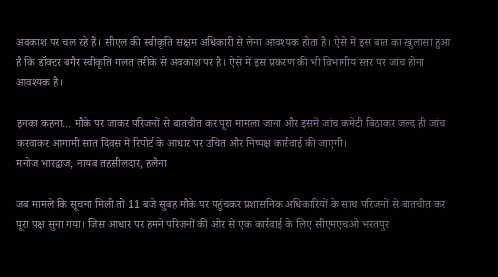अवकाश पर चल रहे हैं। सीएल की स्वीकृति सक्षम अधिकारी से लेना आवश्यक होता है। ऐसे में इस बात का खुलासा हुआ है कि डॉक्टर बगैर स्वीकृति गलत तरीके से अवकाश पर है। ऐसे में इस प्रकरण की भी विभागीय स्तर पर जांच होना आवश्यक है।

इनका कहना… मौके पर जाकर परिजनों से बातचीत कर पूरा मामला जाना और इसमें जांच कमेटी बिठाकर जल्द ही जांच करवाकर आगामी सात दिवस में रिपोर्ट के आधार पर उचित और निष्पक्ष कार्रवाई की जाएगी।
मनोज भारद्वाज, नायब तहसीलदार, हलैना

जब मामले कि सूचना मिली तो 11 बजे सुबह मौके पर पहुंचकर प्रशासनिक अधिकारियों के साथ परिजनों से बातचीत कर पूरा पक्ष सुना गया। जिस आधार पर हमने परिजनों की ओर से एक कार्रवाई के लिए सीएमएचओ भरतपुर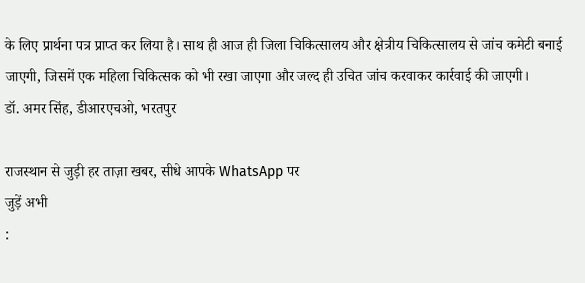के लिए प्रार्थना पत्र प्राप्त कर लिया है। साथ ही आज ही जिला चिकित्सालय और क्षेत्रीय चिकित्सालय से जांच कमेटी बनाई जाएगी, जिसमें एक महिला चिकित्सक को भी रखा जाएगा और जल्द ही उचित जांच करवाकर कार्रवाई की जाएगी।
डॉ. अमर सिंह, डीआरएचओ, भरतपुर

राजस्थान से जुड़ी हर ताज़ा खबर, सीधे आपके WhatsApp पर
जुड़ें अभी
: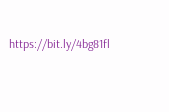https://bit.ly/4bg81fl